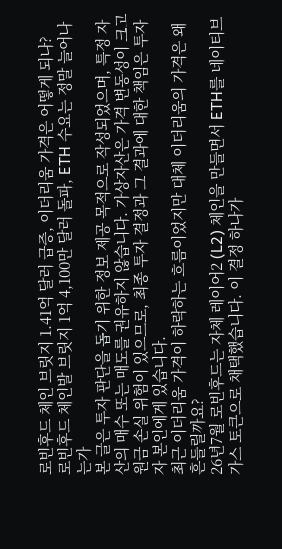로빈후드 체인 브릿지 1.41억 달러 급증, 이더리움 가격은 어떻게 되나?
로빈후드 체인발 브릿지 1억 4,100만 달러 돌파, ETH 수요는 정말 늘어나는가
본 글은 투자 판단을 돕기 위한 정보 제공 목적으로 작성되었으며, 특정 자산의 매수 또는 매도를 권유하지 않습니다. 가상자산은 가격 변동성이 크고 원금 손실 위험이 있으므로, 최종 투자 결정과 그 결과에 대한 책임은 투자자 본인에게 있습니다.
최근 이더리움 가격이 하락하는 흐름이었지만 대체 이더리움의 가격은 왜 흔들릴까요?
26년7월 로빈후드는 자체 레이어2 (L2) 체인을 만들면서 ETH를 네이티브 가스 토큰으로 채택했습니다. 이 결정 하나가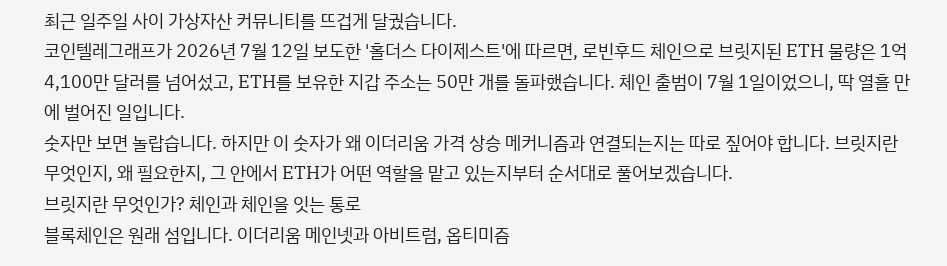최근 일주일 사이 가상자산 커뮤니티를 뜨겁게 달궜습니다.
코인텔레그래프가 2026년 7월 12일 보도한 '홀더스 다이제스트'에 따르면, 로빈후드 체인으로 브릿지된 ETH 물량은 1억 4,100만 달러를 넘어섰고, ETH를 보유한 지갑 주소는 50만 개를 돌파했습니다. 체인 출범이 7월 1일이었으니, 딱 열흘 만에 벌어진 일입니다.
숫자만 보면 놀랍습니다. 하지만 이 숫자가 왜 이더리움 가격 상승 메커니즘과 연결되는지는 따로 짚어야 합니다. 브릿지란 무엇인지, 왜 필요한지, 그 안에서 ETH가 어떤 역할을 맡고 있는지부터 순서대로 풀어보겠습니다.
브릿지란 무엇인가? 체인과 체인을 잇는 통로
블록체인은 원래 섬입니다. 이더리움 메인넷과 아비트럼, 옵티미즘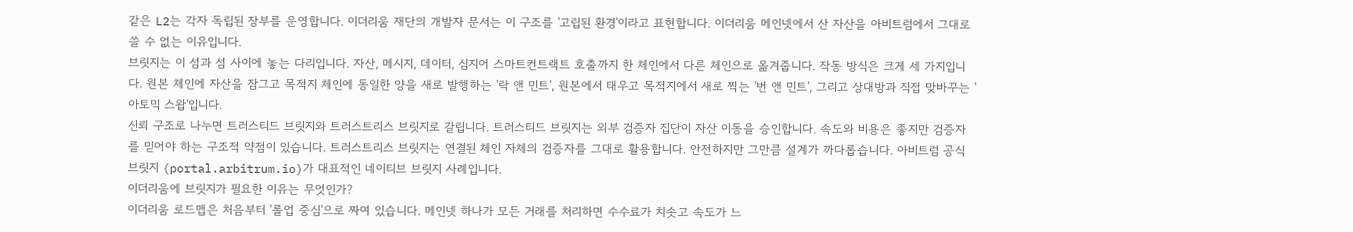같은 L2는 각자 독립된 장부를 운영합니다. 이더리움 재단의 개발자 문서는 이 구조를 '고립된 환경'이라고 표현합니다. 이더리움 메인넷에서 산 자산을 아비트럼에서 그대로 쓸 수 없는 이유입니다.
브릿지는 이 섬과 섬 사이에 놓는 다리입니다. 자산, 메시지, 데이터, 심지어 스마트컨트랙트 호출까지 한 체인에서 다른 체인으로 옮겨줍니다. 작동 방식은 크게 세 가지입니다. 원본 체인에 자산을 잠그고 목적지 체인에 동일한 양을 새로 발행하는 '락 앤 민트', 원본에서 태우고 목적지에서 새로 찍는 '번 앤 민트', 그리고 상대방과 직접 맞바꾸는 '아토믹 스왑'입니다.
신뢰 구조로 나누면 트러스티드 브릿지와 트러스트리스 브릿지로 갈립니다. 트러스티드 브릿지는 외부 검증자 집단이 자산 이동을 승인합니다. 속도와 비용은 좋지만 검증자를 믿어야 하는 구조적 약점이 있습니다. 트러스트리스 브릿지는 연결된 체인 자체의 검증자를 그대로 활용합니다. 안전하지만 그만큼 설계가 까다롭습니다. 아비트럼 공식 브릿지 (portal.arbitrum.io)가 대표적인 네이티브 브릿지 사례입니다.
이더리움에 브릿지가 필요한 이유는 무엇인가?
이더리움 로드맵은 처음부터 '롤업 중심'으로 짜여 있습니다. 메인넷 하나가 모든 거래를 처리하면 수수료가 치솟고 속도가 느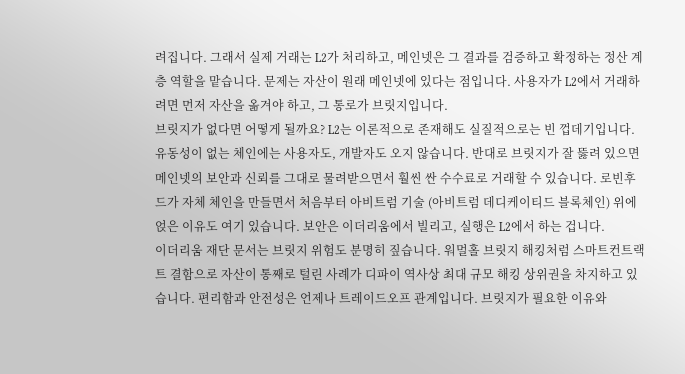려집니다. 그래서 실제 거래는 L2가 처리하고, 메인넷은 그 결과를 검증하고 확정하는 정산 계층 역할을 맡습니다. 문제는 자산이 원래 메인넷에 있다는 점입니다. 사용자가 L2에서 거래하려면 먼저 자산을 옮겨야 하고, 그 통로가 브릿지입니다.
브릿지가 없다면 어떻게 될까요? L2는 이론적으로 존재해도 실질적으로는 빈 껍데기입니다. 유동성이 없는 체인에는 사용자도, 개발자도 오지 않습니다. 반대로 브릿지가 잘 뚫려 있으면 메인넷의 보안과 신뢰를 그대로 물려받으면서 훨씬 싼 수수료로 거래할 수 있습니다. 로빈후드가 자체 체인을 만들면서 처음부터 아비트럼 기술 (아비트럼 데디케이티드 블록체인) 위에 얹은 이유도 여기 있습니다. 보안은 이더리움에서 빌리고, 실행은 L2에서 하는 겁니다.
이더리움 재단 문서는 브릿지 위험도 분명히 짚습니다. 워멀홀 브릿지 해킹처럼 스마트컨트랙트 결함으로 자산이 통째로 털린 사례가 디파이 역사상 최대 규모 해킹 상위권을 차지하고 있습니다. 편리함과 안전성은 언제나 트레이드오프 관계입니다. 브릿지가 필요한 이유와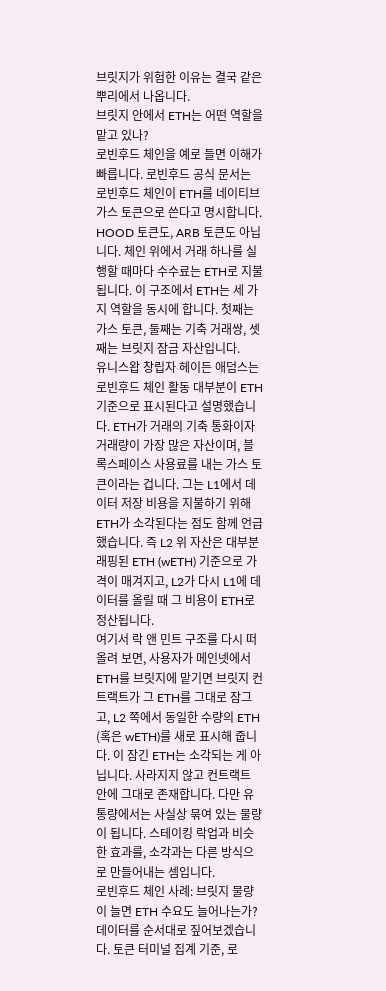브릿지가 위험한 이유는 결국 같은 뿌리에서 나옵니다.
브릿지 안에서 ETH는 어떤 역할을 맡고 있나?
로빈후드 체인을 예로 들면 이해가 빠릅니다. 로빈후드 공식 문서는 로빈후드 체인이 ETH를 네이티브 가스 토큰으로 쓴다고 명시합니다. HOOD 토큰도, ARB 토큰도 아닙니다. 체인 위에서 거래 하나를 실행할 때마다 수수료는 ETH로 지불됩니다. 이 구조에서 ETH는 세 가지 역할을 동시에 합니다. 첫째는 가스 토큰, 둘째는 기축 거래쌍, 셋째는 브릿지 잠금 자산입니다.
유니스왑 창립자 헤이든 애덤스는 로빈후드 체인 활동 대부분이 ETH 기준으로 표시된다고 설명했습니다. ETH가 거래의 기축 통화이자 거래량이 가장 많은 자산이며, 블록스페이스 사용료를 내는 가스 토큰이라는 겁니다. 그는 L1에서 데이터 저장 비용을 지불하기 위해 ETH가 소각된다는 점도 함께 언급했습니다. 즉 L2 위 자산은 대부분 래핑된 ETH (wETH) 기준으로 가격이 매겨지고, L2가 다시 L1에 데이터를 올릴 때 그 비용이 ETH로 정산됩니다.
여기서 락 앤 민트 구조를 다시 떠올려 보면, 사용자가 메인넷에서 ETH를 브릿지에 맡기면 브릿지 컨트랙트가 그 ETH를 그대로 잠그고, L2 쪽에서 동일한 수량의 ETH (혹은 wETH)를 새로 표시해 줍니다. 이 잠긴 ETH는 소각되는 게 아닙니다. 사라지지 않고 컨트랙트 안에 그대로 존재합니다. 다만 유통량에서는 사실상 묶여 있는 물량이 됩니다. 스테이킹 락업과 비슷한 효과를, 소각과는 다른 방식으로 만들어내는 셈입니다.
로빈후드 체인 사례: 브릿지 물량이 늘면 ETH 수요도 늘어나는가?
데이터를 순서대로 짚어보겠습니다. 토큰 터미널 집계 기준, 로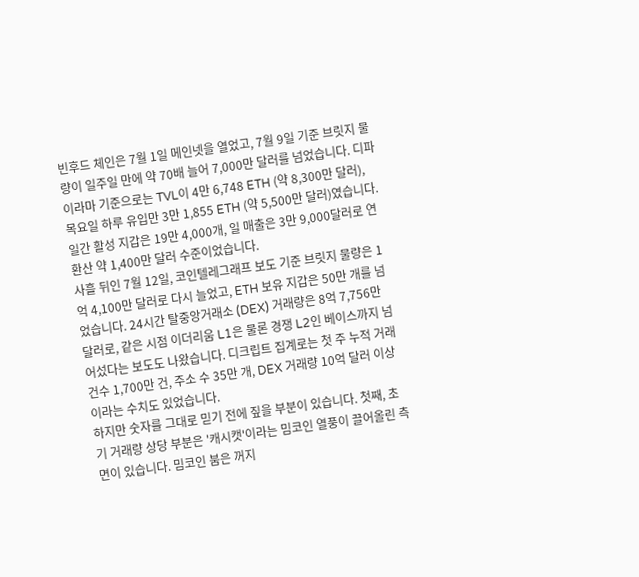빈후드 체인은 7월 1일 메인넷을 열었고, 7월 9일 기준 브릿지 물량이 일주일 만에 약 70배 늘어 7,000만 달러를 넘었습니다. 디파이라마 기준으로는 TVL이 4만 6,748 ETH (약 8,300만 달러), 목요일 하루 유입만 3만 1,855 ETH (약 5,500만 달러)였습니다. 일간 활성 지갑은 19만 4,000개, 일 매출은 3만 9,000달러로 연 환산 약 1,400만 달러 수준이었습니다.
사흘 뒤인 7월 12일, 코인텔레그래프 보도 기준 브릿지 물량은 1억 4,100만 달러로 다시 늘었고, ETH 보유 지갑은 50만 개를 넘었습니다. 24시간 탈중앙거래소 (DEX) 거래량은 8억 7,756만 달러로, 같은 시점 이더리움 L1은 물론 경쟁 L2인 베이스까지 넘어섰다는 보도도 나왔습니다. 디크립트 집계로는 첫 주 누적 거래 건수 1,700만 건, 주소 수 35만 개, DEX 거래량 10억 달러 이상이라는 수치도 있었습니다.
하지만 숫자를 그대로 믿기 전에 짚을 부분이 있습니다. 첫째, 초기 거래량 상당 부분은 '캐시캣'이라는 밈코인 열풍이 끌어올린 측면이 있습니다. 밈코인 붐은 꺼지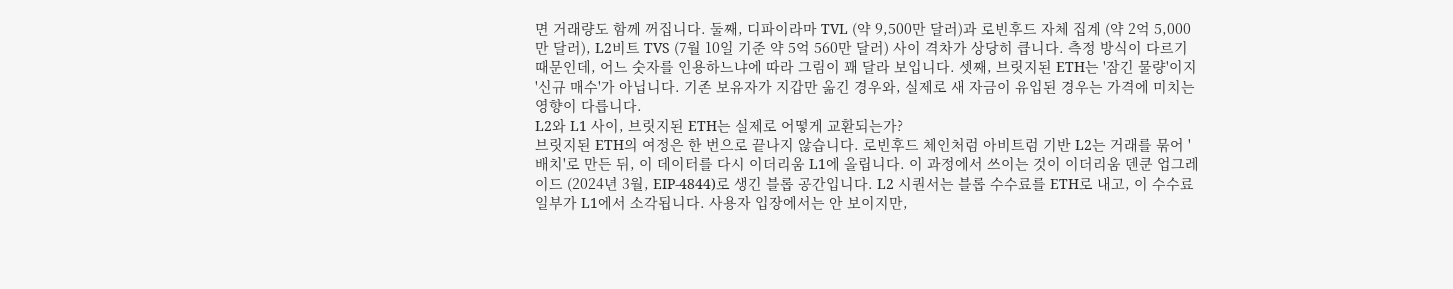면 거래량도 함께 꺼집니다. 둘째, 디파이라마 TVL (약 9,500만 달러)과 로빈후드 자체 집계 (약 2억 5,000만 달러), L2비트 TVS (7월 10일 기준 약 5억 560만 달러) 사이 격차가 상당히 큽니다. 측정 방식이 다르기 때문인데, 어느 숫자를 인용하느냐에 따라 그림이 꽤 달라 보입니다. 셋째, 브릿지된 ETH는 '잠긴 물량'이지 '신규 매수'가 아닙니다. 기존 보유자가 지갑만 옮긴 경우와, 실제로 새 자금이 유입된 경우는 가격에 미치는 영향이 다릅니다.
L2와 L1 사이, 브릿지된 ETH는 실제로 어떻게 교환되는가?
브릿지된 ETH의 여정은 한 번으로 끝나지 않습니다. 로빈후드 체인처럼 아비트럼 기반 L2는 거래를 묶어 '배치'로 만든 뒤, 이 데이터를 다시 이더리움 L1에 올립니다. 이 과정에서 쓰이는 것이 이더리움 덴쿤 업그레이드 (2024년 3월, EIP-4844)로 생긴 블롭 공간입니다. L2 시퀀서는 블롭 수수료를 ETH로 내고, 이 수수료 일부가 L1에서 소각됩니다. 사용자 입장에서는 안 보이지만,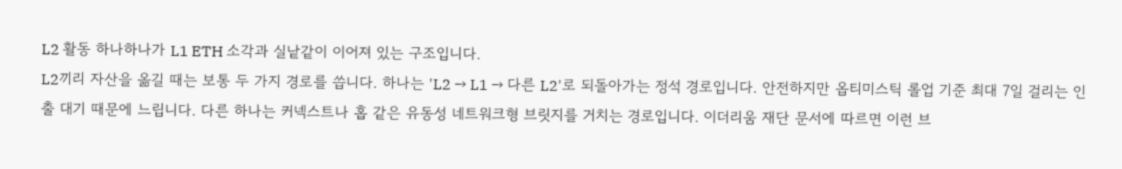L2 활동 하나하나가 L1 ETH 소각과 실낱같이 이어져 있는 구조입니다.
L2끼리 자산을 옮길 때는 보통 두 가지 경로를 씁니다. 하나는 'L2 → L1 → 다른 L2'로 되돌아가는 정석 경로입니다. 안전하지만 옵티미스틱 롤업 기준 최대 7일 걸리는 인출 대기 때문에 느립니다. 다른 하나는 커넥스트나 홉 같은 유동성 네트워크형 브릿지를 거치는 경로입니다. 이더리움 재단 문서에 따르면 이런 브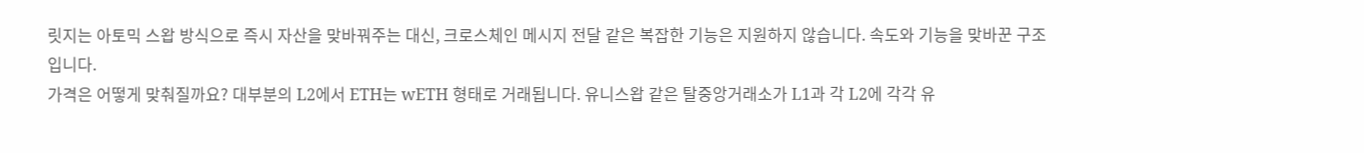릿지는 아토믹 스왑 방식으로 즉시 자산을 맞바꿔주는 대신, 크로스체인 메시지 전달 같은 복잡한 기능은 지원하지 않습니다. 속도와 기능을 맞바꾼 구조입니다.
가격은 어떻게 맞춰질까요? 대부분의 L2에서 ETH는 wETH 형태로 거래됩니다. 유니스왑 같은 탈중앙거래소가 L1과 각 L2에 각각 유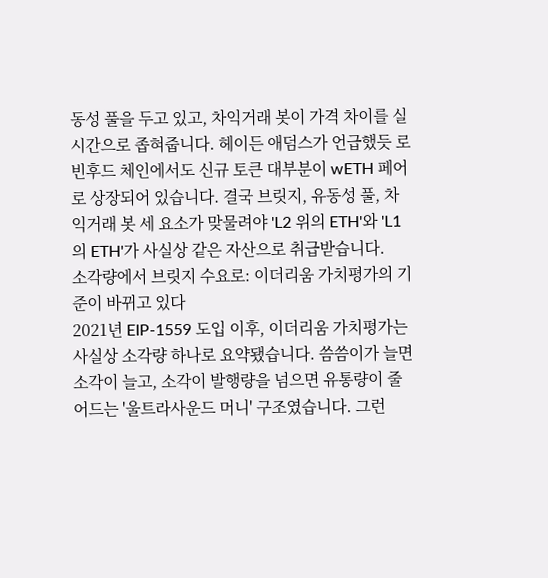동성 풀을 두고 있고, 차익거래 봇이 가격 차이를 실시간으로 좁혀줍니다. 헤이든 애덤스가 언급했듯 로빈후드 체인에서도 신규 토큰 대부분이 wETH 페어로 상장되어 있습니다. 결국 브릿지, 유동성 풀, 차익거래 봇 세 요소가 맞물려야 'L2 위의 ETH'와 'L1의 ETH'가 사실상 같은 자산으로 취급받습니다.
소각량에서 브릿지 수요로: 이더리움 가치평가의 기준이 바뀌고 있다
2021년 EIP-1559 도입 이후, 이더리움 가치평가는 사실상 소각량 하나로 요약됐습니다. 씀씀이가 늘면 소각이 늘고, 소각이 발행량을 넘으면 유통량이 줄어드는 '울트라사운드 머니' 구조였습니다. 그런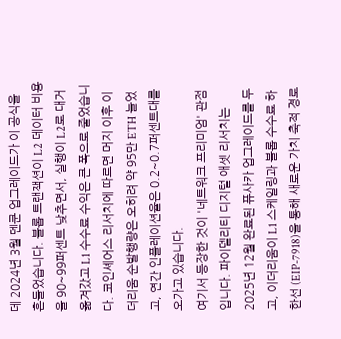데 2024년 3월 덴쿤 업그레이드가 이 공식을 흔들었습니다. 블롭 트랜잭션이 L2 데이터 비용을 90~99퍼센트 낮추면서, 실행이 L2로 대거 옮겨갔고 L1 수수료 수익은 큰 폭으로 줄었습니다. 코인셰어스 리서치에 따르면 머지 이후 이더리움 순발행량은 오히려 약 95만 ETH 늘었고, 연간 인플레이션율은 0.2~0.7퍼센트대를 오가고 있습니다.
여기서 등장한 것이 '네트워크 프리미엄' 관점입니다. 파이델리티 디지털 애셋 리서치는 2025년 12월 완료된 퓨사카 업그레이드를 두고, 이더리움이 L1 스케일링과 블롭 수수료 하한선 (EIP-7918)을 통해 새로운 가치 축적 경로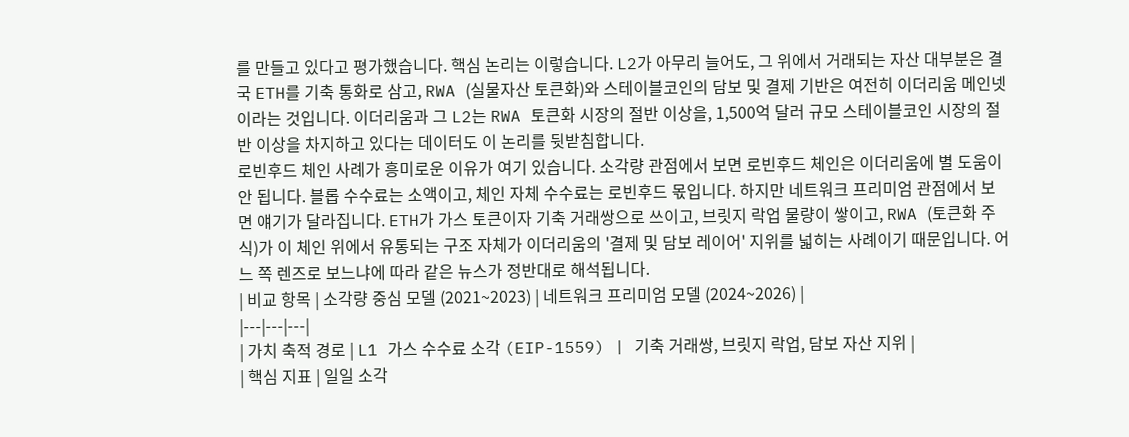를 만들고 있다고 평가했습니다. 핵심 논리는 이렇습니다. L2가 아무리 늘어도, 그 위에서 거래되는 자산 대부분은 결국 ETH를 기축 통화로 삼고, RWA (실물자산 토큰화)와 스테이블코인의 담보 및 결제 기반은 여전히 이더리움 메인넷이라는 것입니다. 이더리움과 그 L2는 RWA 토큰화 시장의 절반 이상을, 1,500억 달러 규모 스테이블코인 시장의 절반 이상을 차지하고 있다는 데이터도 이 논리를 뒷받침합니다.
로빈후드 체인 사례가 흥미로운 이유가 여기 있습니다. 소각량 관점에서 보면 로빈후드 체인은 이더리움에 별 도움이 안 됩니다. 블롭 수수료는 소액이고, 체인 자체 수수료는 로빈후드 몫입니다. 하지만 네트워크 프리미엄 관점에서 보면 얘기가 달라집니다. ETH가 가스 토큰이자 기축 거래쌍으로 쓰이고, 브릿지 락업 물량이 쌓이고, RWA (토큰화 주식)가 이 체인 위에서 유통되는 구조 자체가 이더리움의 '결제 및 담보 레이어' 지위를 넓히는 사례이기 때문입니다. 어느 쪽 렌즈로 보느냐에 따라 같은 뉴스가 정반대로 해석됩니다.
| 비교 항목 | 소각량 중심 모델 (2021~2023) | 네트워크 프리미엄 모델 (2024~2026) |
|---|---|---|
| 가치 축적 경로 | L1 가스 수수료 소각 (EIP-1559) | 기축 거래쌍, 브릿지 락업, 담보 자산 지위 |
| 핵심 지표 | 일일 소각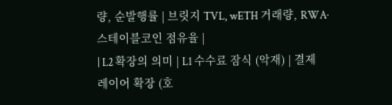량, 순발행률 | 브릿지 TVL, wETH 거래량, RWA·스테이블코인 점유율 |
| L2 확장의 의미 | L1 수수료 잠식 (악재) | 결제 레이어 확장 (호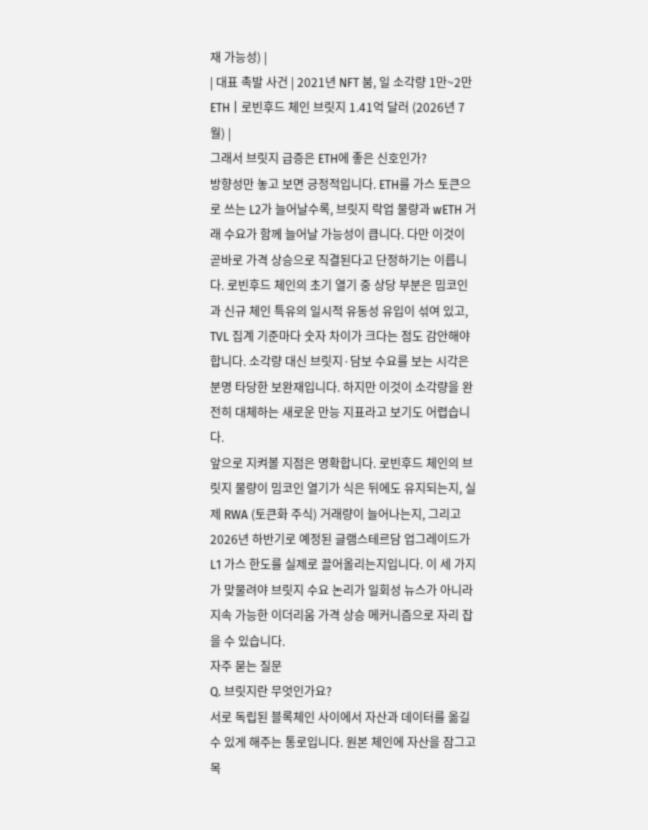재 가능성) |
| 대표 촉발 사건 | 2021년 NFT 붐, 일 소각량 1만~2만 ETH | 로빈후드 체인 브릿지 1.41억 달러 (2026년 7월) |
그래서 브릿지 급증은 ETH에 좋은 신호인가?
방향성만 놓고 보면 긍정적입니다. ETH를 가스 토큰으로 쓰는 L2가 늘어날수록, 브릿지 락업 물량과 wETH 거래 수요가 함께 늘어날 가능성이 큽니다. 다만 이것이 곧바로 가격 상승으로 직결된다고 단정하기는 이릅니다. 로빈후드 체인의 초기 열기 중 상당 부분은 밈코인과 신규 체인 특유의 일시적 유동성 유입이 섞여 있고, TVL 집계 기준마다 숫자 차이가 크다는 점도 감안해야 합니다. 소각량 대신 브릿지·담보 수요를 보는 시각은 분명 타당한 보완재입니다. 하지만 이것이 소각량을 완전히 대체하는 새로운 만능 지표라고 보기도 어렵습니다.
앞으로 지켜볼 지점은 명확합니다. 로빈후드 체인의 브릿지 물량이 밈코인 열기가 식은 뒤에도 유지되는지, 실제 RWA (토큰화 주식) 거래량이 늘어나는지, 그리고 2026년 하반기로 예정된 글램스테르담 업그레이드가 L1 가스 한도를 실제로 끌어올리는지입니다. 이 세 가지가 맞물려야 브릿지 수요 논리가 일회성 뉴스가 아니라 지속 가능한 이더리움 가격 상승 메커니즘으로 자리 잡을 수 있습니다.
자주 묻는 질문
Q. 브릿지란 무엇인가요?
서로 독립된 블록체인 사이에서 자산과 데이터를 옮길 수 있게 해주는 통로입니다. 원본 체인에 자산을 잠그고 목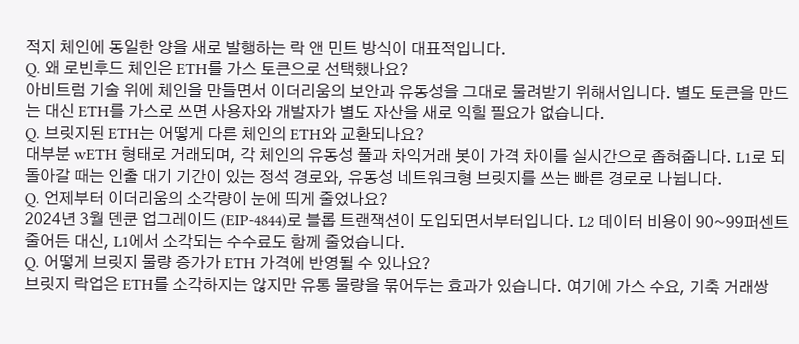적지 체인에 동일한 양을 새로 발행하는 락 앤 민트 방식이 대표적입니다.
Q. 왜 로빈후드 체인은 ETH를 가스 토큰으로 선택했나요?
아비트럼 기술 위에 체인을 만들면서 이더리움의 보안과 유동성을 그대로 물려받기 위해서입니다. 별도 토큰을 만드는 대신 ETH를 가스로 쓰면 사용자와 개발자가 별도 자산을 새로 익힐 필요가 없습니다.
Q. 브릿지된 ETH는 어떻게 다른 체인의 ETH와 교환되나요?
대부분 wETH 형태로 거래되며, 각 체인의 유동성 풀과 차익거래 봇이 가격 차이를 실시간으로 좁혀줍니다. L1로 되돌아갈 때는 인출 대기 기간이 있는 정석 경로와, 유동성 네트워크형 브릿지를 쓰는 빠른 경로로 나뉩니다.
Q. 언제부터 이더리움의 소각량이 눈에 띄게 줄었나요?
2024년 3월 덴쿤 업그레이드 (EIP-4844)로 블롭 트랜잭션이 도입되면서부터입니다. L2 데이터 비용이 90~99퍼센트 줄어든 대신, L1에서 소각되는 수수료도 함께 줄었습니다.
Q. 어떻게 브릿지 물량 증가가 ETH 가격에 반영될 수 있나요?
브릿지 락업은 ETH를 소각하지는 않지만 유통 물량을 묶어두는 효과가 있습니다. 여기에 가스 수요, 기축 거래쌍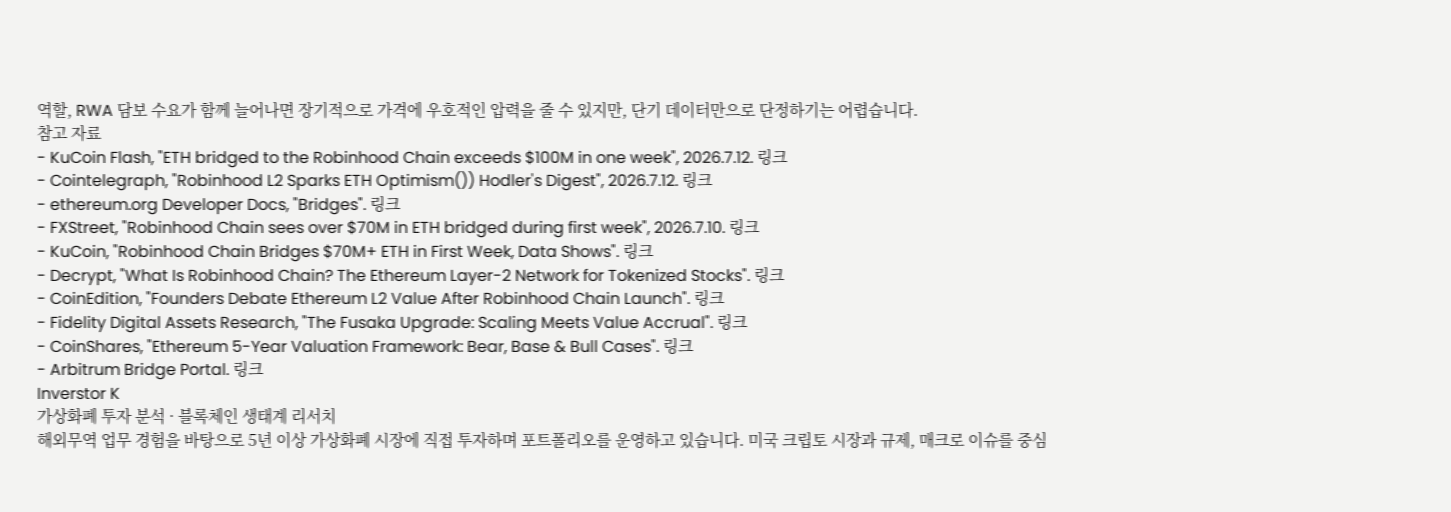역할, RWA 담보 수요가 함께 늘어나면 장기적으로 가격에 우호적인 압력을 줄 수 있지만, 단기 데이터만으로 단정하기는 어렵습니다.
참고 자료
- KuCoin Flash, "ETH bridged to the Robinhood Chain exceeds $100M in one week", 2026.7.12. 링크
- Cointelegraph, "Robinhood L2 Sparks ETH Optimism()) Hodler's Digest", 2026.7.12. 링크
- ethereum.org Developer Docs, "Bridges". 링크
- FXStreet, "Robinhood Chain sees over $70M in ETH bridged during first week", 2026.7.10. 링크
- KuCoin, "Robinhood Chain Bridges $70M+ ETH in First Week, Data Shows". 링크
- Decrypt, "What Is Robinhood Chain? The Ethereum Layer-2 Network for Tokenized Stocks". 링크
- CoinEdition, "Founders Debate Ethereum L2 Value After Robinhood Chain Launch". 링크
- Fidelity Digital Assets Research, "The Fusaka Upgrade: Scaling Meets Value Accrual". 링크
- CoinShares, "Ethereum 5-Year Valuation Framework: Bear, Base & Bull Cases". 링크
- Arbitrum Bridge Portal. 링크
Inverstor K
가상화폐 투자 분석 · 블록체인 생태계 리서치
해외무역 업무 경험을 바탕으로 5년 이상 가상화폐 시장에 직접 투자하며 포트폴리오를 운영하고 있습니다. 미국 크립토 시장과 규제, 매크로 이슈를 중심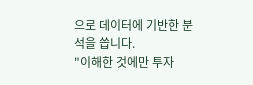으로 데이터에 기반한 분석을 씁니다.
"이해한 것에만 투자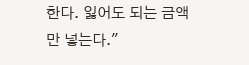한다. 잃어도 되는 금액만 넣는다."